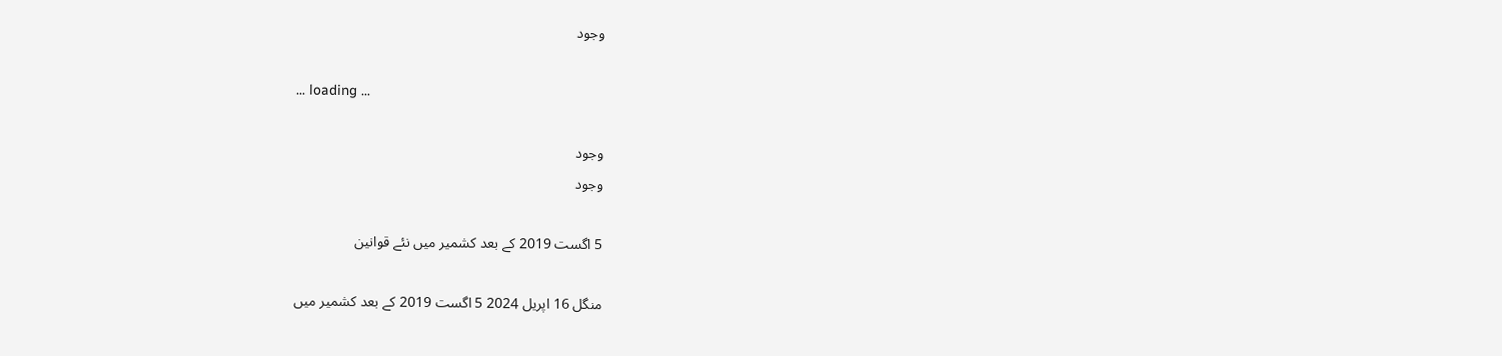وجود

... loading ...

وجود
وجود

5 اگست 2019 کے بعد کشمیر میں نئے قوانین

منگل 16 اپریل 2024 5 اگست 2019 کے بعد کشمیر میں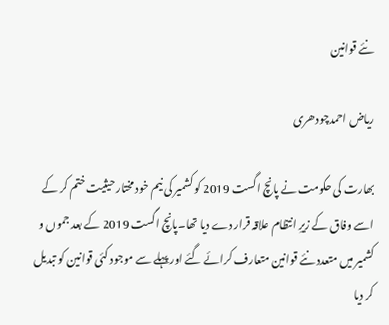نئے قوانین

ریاض احمدچودھری

بھارت کی حکومت نے پانچ اگست 2019 کو کشمیر کی نیم خود مختار حیثیت ختم کر کے اسے وفاق کے زیرِ انتظام علاقہ قرار دے دیا تھا۔پانچ اگست 2019 کے بعد جموں و کشمیر میں متعدد نئے قوانین متعارف کرائے گئے اور پہلے سے موجود کئی قوانین کو تبدیل کر دیا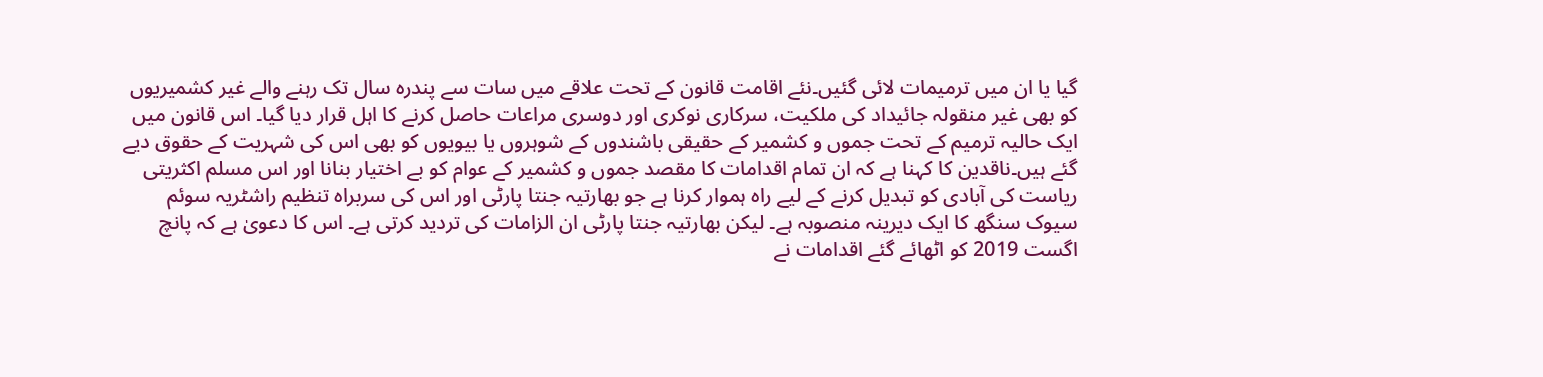گیا یا ان میں ترمیمات لائی گئیں۔نئے اقامت قانون کے تحت علاقے میں سات سے پندرہ سال تک رہنے والے غیر کشمیریوں کو بھی غیر منقولہ جائیداد کی ملکیت، سرکاری نوکری اور دوسری مراعات حاصل کرنے کا اہل قرار دیا گیا۔ اس قانون میں ایک حالیہ ترمیم کے تحت جموں و کشمیر کے حقیقی باشندوں کے شوہروں یا بیویوں کو بھی اس کی شہریت کے حقوق دیے گئے ہیں۔ناقدین کا کہنا ہے کہ ان تمام اقدامات کا مقصد جموں و کشمیر کے عوام کو بے اختیار بنانا اور اس مسلم اکثریتی ریاست کی آبادی کو تبدیل کرنے کے لیے راہ ہموار کرنا ہے جو بھارتیہ جنتا پارٹی اور اس کی سربراہ تنظیم راشٹریہ سوئم سیوک سنگھ کا ایک دیرینہ منصوبہ ہے۔ لیکن بھارتیہ جنتا پارٹی ان الزامات کی تردید کرتی ہے۔ اس کا دعویٰ ہے کہ پانچ اگست 2019 کو اٹھائے گئے اقدامات نے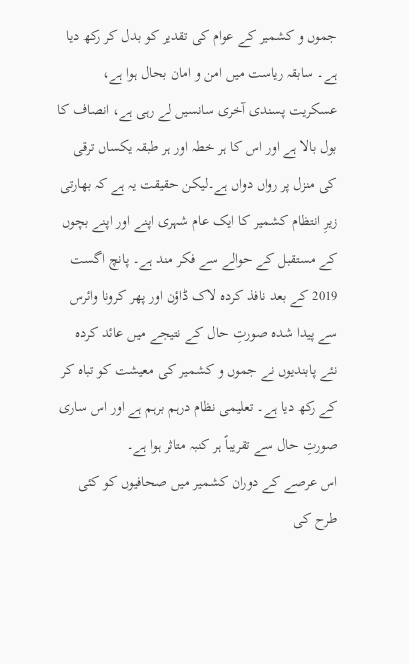جموں و کشمیر کے عوام کی تقدیر کو بدل کر رکھ دیا ہے۔ سابقہ ریاست میں امن و امان بحال ہوا ہے، عسکریت پسندی آخری سانسیں لے رہی ہے، انصاف کا بول بالا ہے اور اس کا ہر خطہ اور ہر طبقہ یکساں ترقی کی منزل پر رواں دواں ہے۔لیکن حقیقت یہ ہے کہ بھارتی زیرِ انتظام کشمیر کا ایک عام شہری اپنے اور اپنے بچوں کے مستقبل کے حوالے سے فکر مند ہے۔ پانچ اگست 2019 کے بعد نافذ کردہ لاک ڈاؤن اور پھر کرونا وائرس سے پیدا شدہ صورتِ حال کے نتیجے میں عائد کردہ نئے پابندیوں نے جموں و کشمیر کی معیشت کو تباہ کر کے رکھ دیا ہے۔ تعلیمی نظام درہم برہم ہے اور اس ساری صورتِ حال سے تقریباً ہر کنبہ متاثر ہوا ہے۔
اس عرصے کے دوران کشمیر میں صحافیوں کو کئی طرح کی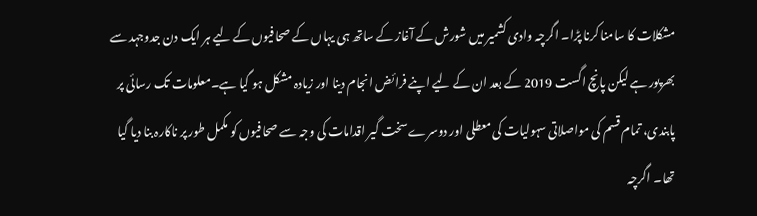مشکلات کا سامنا کرنا پڑا۔ اگرچہ وادی کشمیر میں شورش کے آغاز کے ساتھ ہی یہاں کے صحافیوں کے لیے ہر ایک دن جدوجہد سے بھرپور ہے لیکن پانچ اگست 2019 کے بعد ان کے لیے اپنے فرائض انجام دینا اور زیادہ مشکل ہو گیا ہے۔معلومات تک رسائی پر پابندی، تمام قسم کی مواصلاتی سہولیات کی معطلی اور دوسرے سخت گیر اقدامات کی وجہ سے صحافیوں کو مکمل طور پر ناکارہ بنا دیا گیا تھا۔ اگرچہ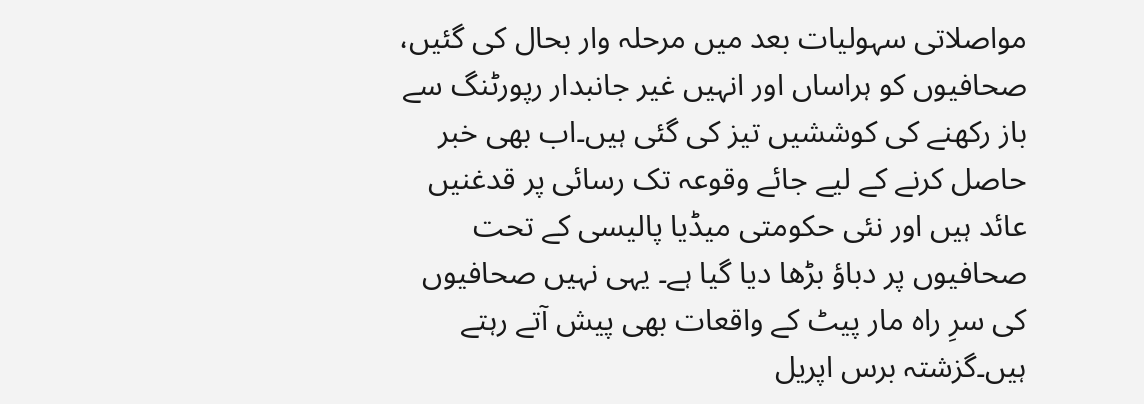مواصلاتی سہولیات بعد میں مرحلہ وار بحال کی گئیں، صحافیوں کو ہراساں اور انہیں غیر جانبدار رپورٹنگ سے باز رکھنے کی کوششیں تیز کی گئی ہیں۔اب بھی خبر حاصل کرنے کے لیے جائے وقوعہ تک رسائی پر قدغنیں عائد ہیں اور نئی حکومتی میڈیا پالیسی کے تحت صحافیوں پر دباؤ بڑھا دیا گیا ہے۔ یہی نہیں صحافیوں کی سرِ راہ مار پیٹ کے واقعات بھی پیش آتے رہتے ہیں۔گزشتہ برس اپریل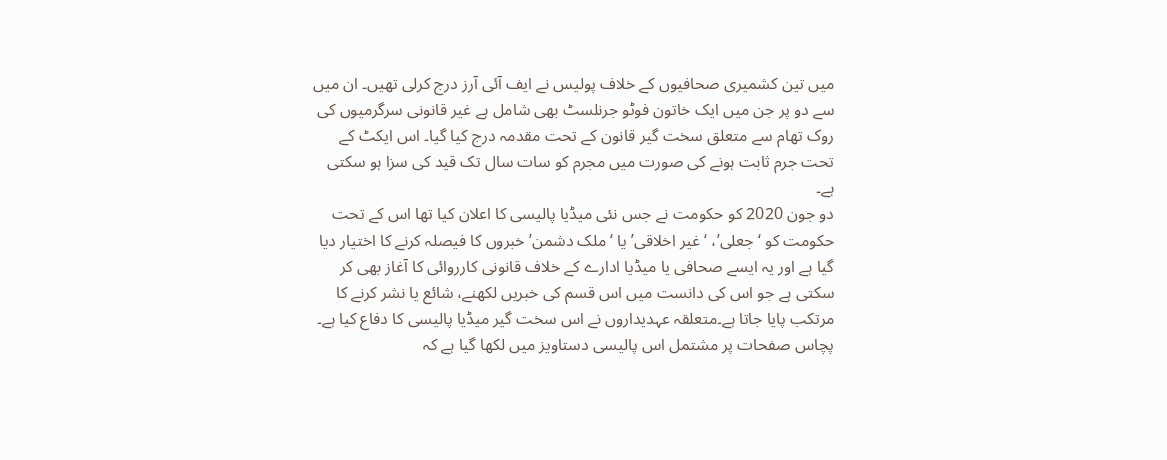میں تین کشمیری صحافیوں کے خلاف پولیس نے ایف آئی آرز درج کرلی تھیں۔ ان میں سے دو پر جن میں ایک خاتون فوٹو جرنلسٹ بھی شامل ہے غیر قانونی سرگرمیوں کی روک تھام سے متعلق سخت گیر قانون کے تحت مقدمہ درج کیا گیا۔ اس ایکٹ کے تحت جرم ثابت ہونے کی صورت میں مجرم کو سات سال تک قید کی سزا ہو سکتی ہے۔
دو جون 2020 کو حکومت نے جس نئی میڈیا پالیسی کا اعلان کیا تھا اس کے تحت حکومت کو ‘جعلی’، ‘غیر اخلاقی’ یا ‘ملک دشمن’ خبروں کا فیصلہ کرنے کا اختیار دیا گیا ہے اور یہ ایسے صحافی یا میڈیا ادارے کے خلاف قانونی کارروائی کا آغاز بھی کر سکتی ہے جو اس کی دانست میں اس قسم کی خبریں لکھنے، شائع یا نشر کرنے کا مرتکب پایا جاتا ہے۔متعلقہ عہدیداروں نے اس سخت گیر میڈیا پالیسی کا دفاع کیا ہے۔ پچاس صفحات پر مشتمل اس پالیسی دستاویز میں لکھا گیا ہے کہ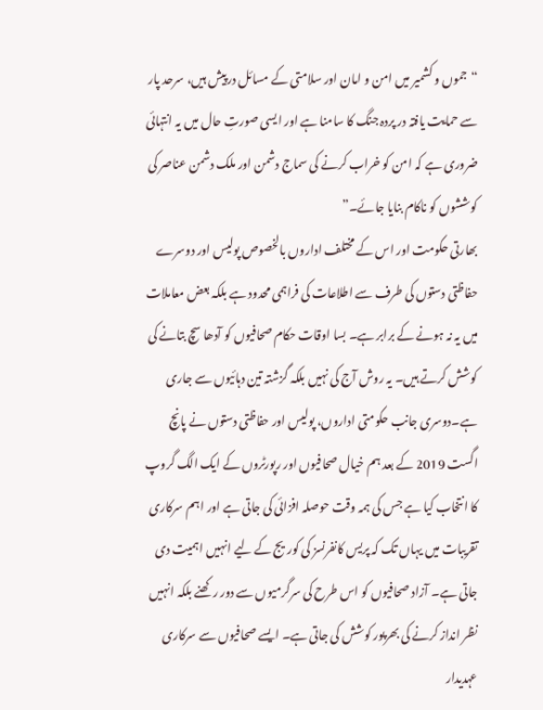“جموں و کشمیر میں امن و امان اور سلامتی کے مسائل درپیش ہیں، سرحد پار سے حمایت یافتہ در پردہ جنگ کا سامنا ہے اور ایسی صورتِ حال میں یہ انتہائی ضروری ہے کہ امن کو خراب کرنے کی سماج دشمن اور ملک دشمن عناصر کی کوششوں کو ناکام بنایا جائے۔”
بھارتی حکومت اور اس کے مختلف اداروں بالخصوص پولیس اور دوسرے حفاظتی دستوں کی طرف سے اطلاعات کی فراہمی محدود ہے بلکہ بعض معاملات میں یہ نہ ہونے کے برابر ہے۔ بسا اوقات حکام صحافیوں کو آدھا سچ بتانے کی کوشش کرتے ہیں۔ یہ روش آج کی نہیں بلکہ گزشتہ تین دہائیوں سے جاری ہے۔دوسری جانب حکومتی اداروں، پولیس اور حفاظتی دستوں نے پانچ اگست 2019 کے بعد ہم خیال صحافیوں اور رپورٹروں کے ایک الگ گروپ کا انتخاب کیا ہے جس کی ہمہ وقت حوصلہ افزائی کی جاتی ہے اور اہم سرکاری تقریبات میں یہاں تک کہ پریس کانفرنسز کی کوریج کے لیے انہیں اہمیت دی جاتی ہے۔ آزاد صحافیوں کو اس طرح کی سرگرمیوں سے دور رکھنے بلکہ انہیں نظر انداز کرنے کی بھرپور کوشش کی جاتی ہے۔ ایسے صحافیوں سے سرکاری عہدیدار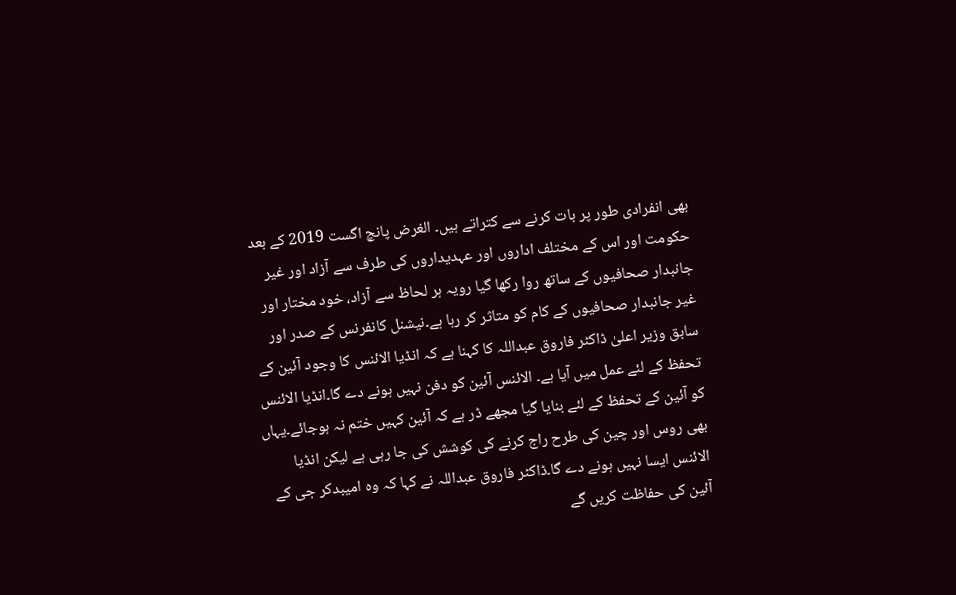بھی انفرادی طور پر بات کرنے سے کتراتے ہیں۔ الغرض پانچ اگست 2019 کے بعد حکومت اور اس کے مختلف اداروں اور عہدیداروں کی طرف سے آزاد اور غیر جانبدار صحافیوں کے ساتھ روا رکھا گیا رویہ ہر لحاظ سے آزاد، خود مختار اور غیر جانبدار صحافیوں کے کام کو متاثر کر رہا ہے۔نیشنل کانفرنس کے صدر اور سابق وزیر اعلیٰ ڈاکٹر فاروق عبداللہ کا کہنا ہے کہ انڈیا الائنس کا وجود آئین کے تحفظ کے لئے عمل میں آیا ہے۔ الائنس آئین کو دفن نہیں ہونے دے گا۔انڈیا الائنس کو آئین کے تحفظ کے لئے بنایا گیا مجھے ڈر ہے کہ آئین کہیں ختم نہ ہوجائے۔یہاں بھی روس اور چین کی طرح راج کرنے کی کوشش کی جا رہی ہے لیکن انڈیا الائنس ایسا نہیں ہونے دے گا۔ڈاکٹر فاروق عبداللہ نے کہا کہ وہ امیبدکر جی کے آئین کی حفاظت کریں گے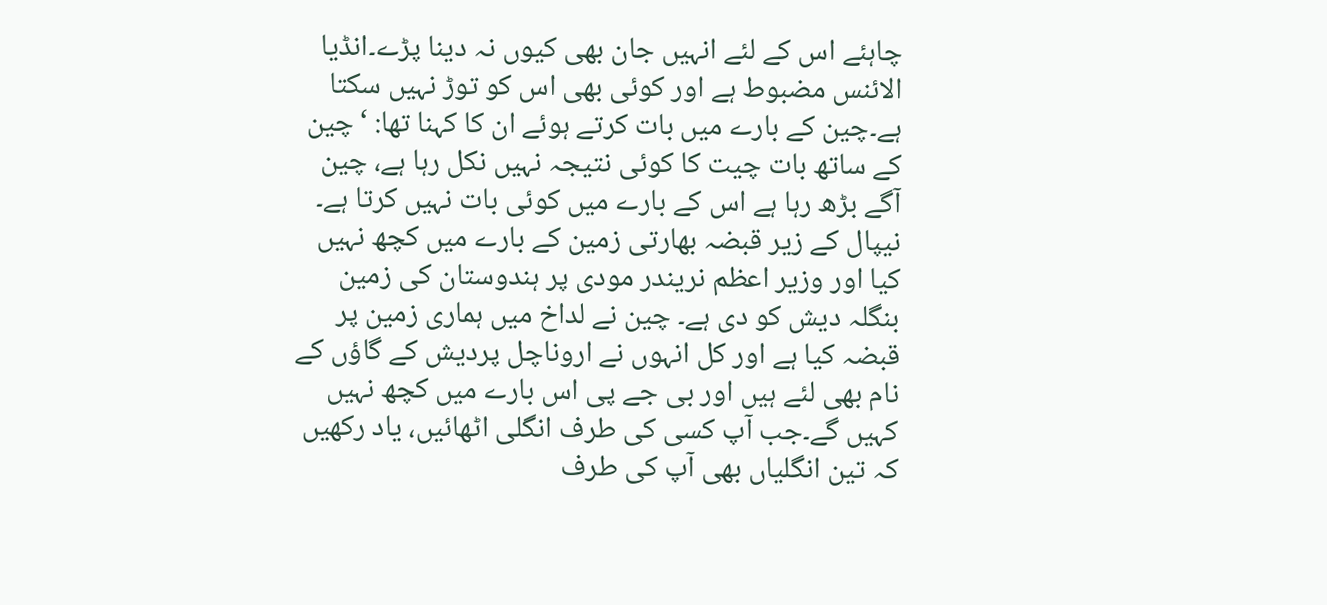چاہئے اس کے لئے انہیں جان بھی کیوں نہ دینا پڑے۔انڈیا الائنس مضبوط ہے اور کوئی بھی اس کو توڑ نہیں سکتا ہے۔چین کے بارے میں بات کرتے ہوئے ان کا کہنا تھا: ‘چین کے ساتھ بات چیت کا کوئی نتیجہ نہیں نکل رہا ہے، چین آگے بڑھ رہا ہے اس کے بارے میں کوئی بات نہیں کرتا ہے۔ نیپال کے زیر قبضہ بھارتی زمین کے بارے میں کچھ نہیں کیا اور وزیر اعظم نریندر مودی پر ہندوستان کی زمین بنگلہ دیش کو دی ہے۔ چین نے لداخ میں ہماری زمین پر قبضہ کیا ہے اور کل انہوں نے اروناچل پردیش کے گاؤں کے نام بھی لئے ہیں اور بی جے پی اس بارے میں کچھ نہیں کہیں گے۔جب آپ کسی کی طرف انگلی اٹھائیں، یاد رکھیں کہ تین انگلیاں بھی آپ کی طرف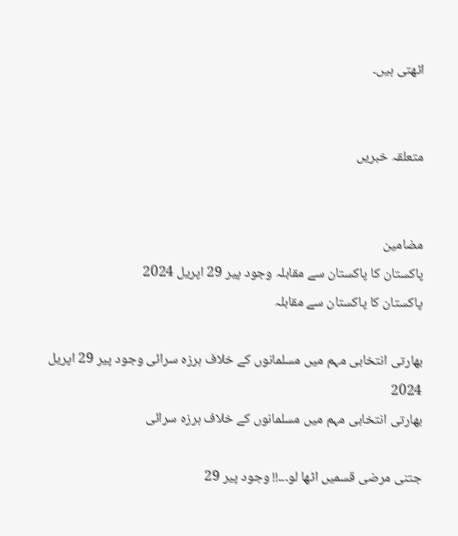اٹھتی ہیں۔


متعلقہ خبریں


مضامین
پاکستان کا پاکستان سے مقابلہ وجود پیر 29 اپریل 2024
پاکستان کا پاکستان سے مقابلہ

بھارتی انتخابی مہم میں مسلمانوں کے خلاف ہرزہ سرائی وجود پیر 29 اپریل 2024
بھارتی انتخابی مہم میں مسلمانوں کے خلاف ہرزہ سرائی

جتنی مرضی قسمیں اٹھا لو۔۔۔!! وجود پیر 29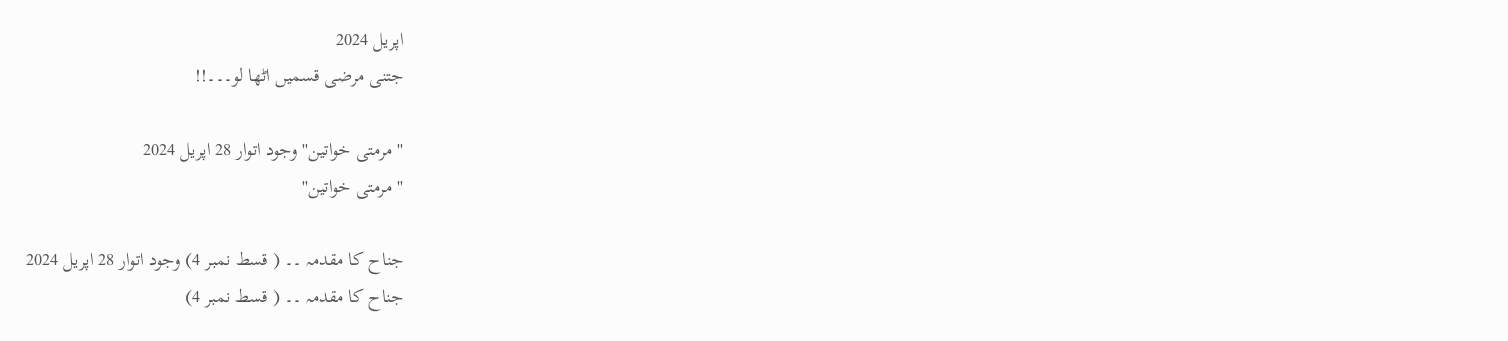اپریل 2024
جتنی مرضی قسمیں اٹھا لو۔۔۔!!

''مرمتی خواتین'' وجود اتوار 28 اپریل 2024
''مرمتی خواتین''

جناح کا مقدمہ ۔۔ ( قسط نمبر 4) وجود اتوار 28 اپریل 2024
جناح کا مقدمہ ۔۔ ( قسط نمبر 4)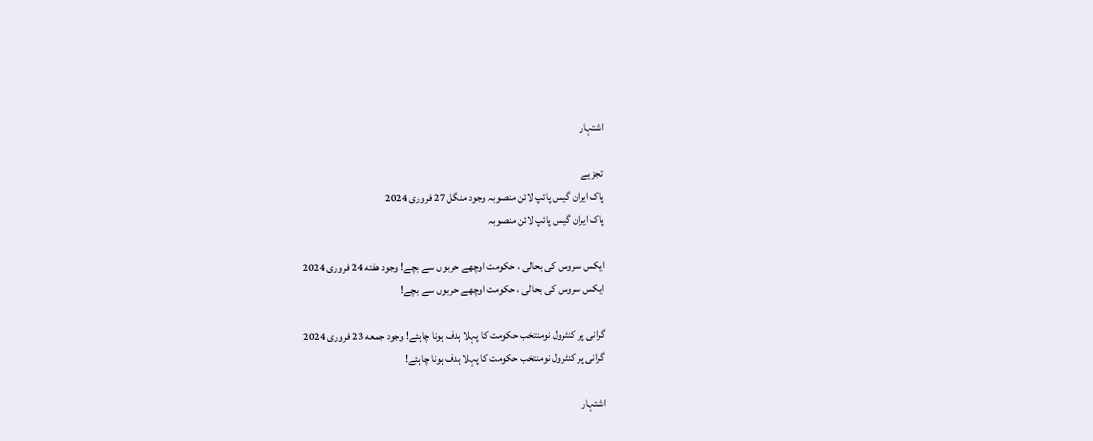اشتہار

تجزیے
پاک ایران گیس پائپ لائن منصوبہ وجود منگل 27 فروری 2024
پاک ایران گیس پائپ لائن منصوبہ

ایکس سروس کی بحالی ، حکومت اوچھے حربوں سے بچے! وجود هفته 24 فروری 2024
ایکس سروس کی بحالی ، حکومت اوچھے حربوں سے بچے!

گرانی پر کنٹرول نومنتخب حکومت کا پہلا ہدف ہونا چاہئے! وجود جمعه 23 فروری 2024
گرانی پر کنٹرول نومنتخب حکومت کا پہلا ہدف ہونا چاہئے!

اشتہار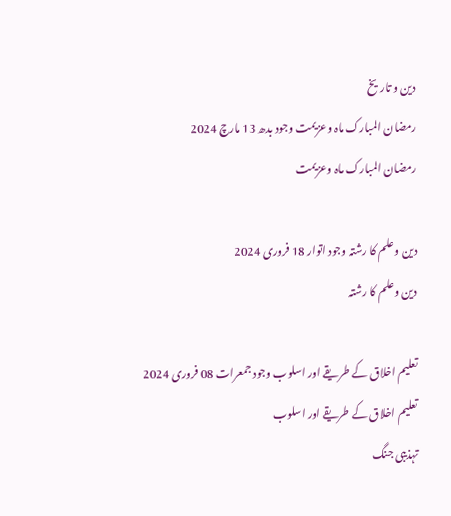دین و تاریخ
رمضان المبارک ماہ وعزیمت وجود بدھ 13 مارچ 2024
رمضان المبارک ماہ وعزیمت

دین وعلم کا رشتہ وجود اتوار 18 فروری 2024
دین وعلم کا رشتہ

تعلیم اخلاق کے طریقے اور اسلوب وجود جمعرات 08 فروری 2024
تعلیم اخلاق کے طریقے اور اسلوب
تہذیبی جنگ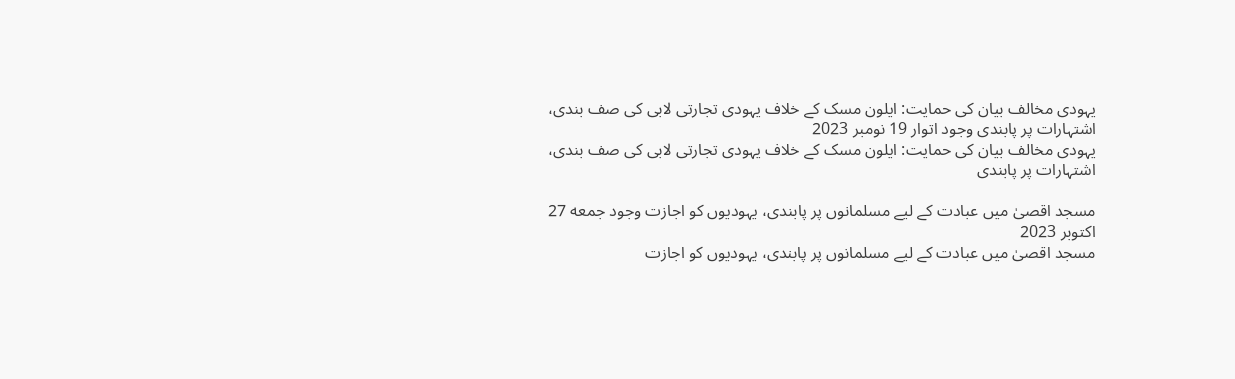یہودی مخالف بیان کی حمایت: ایلون مسک کے خلاف یہودی تجارتی لابی کی صف بندی، اشتہارات پر پابندی وجود اتوار 19 نومبر 2023
یہودی مخالف بیان کی حمایت: ایلون مسک کے خلاف یہودی تجارتی لابی کی صف بندی، اشتہارات پر پابندی

مسجد اقصیٰ میں عبادت کے لیے مسلمانوں پر پابندی، یہودیوں کو اجازت وجود جمعه 27 اکتوبر 2023
مسجد اقصیٰ میں عبادت کے لیے مسلمانوں پر پابندی، یہودیوں کو اجازت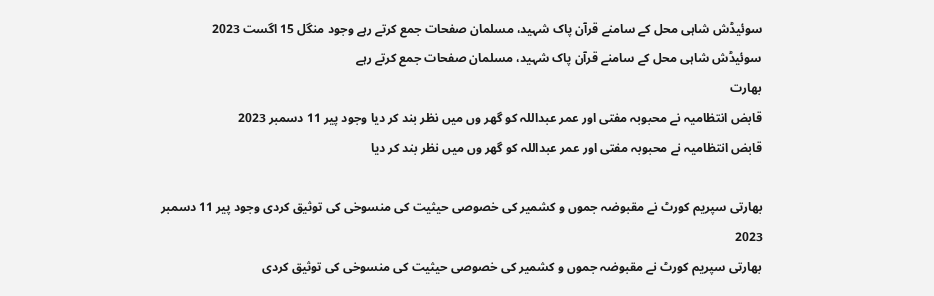سوئیڈش شاہی محل کے سامنے قرآن پاک شہید، مسلمان صفحات جمع کرتے رہے وجود منگل 15 اگست 2023
سوئیڈش شاہی محل کے سامنے قرآن پاک شہید، مسلمان صفحات جمع کرتے رہے
بھارت
قابض انتظامیہ نے محبوبہ مفتی اور عمر عبداللہ کو گھر وں میں نظر بند کر دیا وجود پیر 11 دسمبر 2023
قابض انتظامیہ نے محبوبہ مفتی اور عمر عبداللہ کو گھر وں میں نظر بند کر دیا

بھارتی سپریم کورٹ نے مقبوضہ جموں و کشمیر کی خصوصی حیثیت کی منسوخی کی توثیق کردی وجود پیر 11 دسمبر 2023
بھارتی سپریم کورٹ نے مقبوضہ جموں و کشمیر کی خصوصی حیثیت کی منسوخی کی توثیق کردی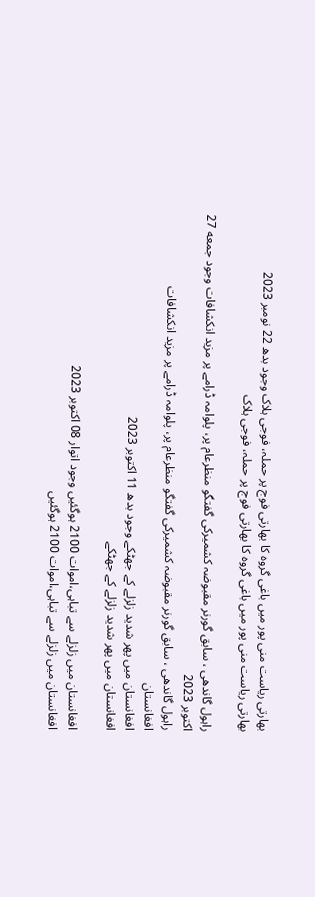بھارتی ریاست منی پور میں باغی گروہ کا بھارتی فوج پر حملہ، فوجی ہلاک وجود بدھ 22 نومبر 2023
بھارتی ریاست منی پور میں باغی گروہ کا بھارتی فوج پر حملہ، فوجی ہلاک

راہول گاندھی ، سابق گورنر مقبوضہ کشمیرکی گفتگو منظرعام پر، پلوامہ ڈرامے پر مزید انکشافات وجود جمعه 27 اکتوبر 2023
راہول گاندھی ، سابق گورنر مقبوضہ کشمیرکی گفتگو منظرعام پر، پلوامہ ڈرامے پر مزید انکشافات
افغانستان
افغانستان میں پھر شدید زلزلے کے جھٹکے وجود بدھ 11 اکتوبر 2023
افغانستان میں پھر شدید زلزلے کے جھٹکے

افغانستان میں زلزلے سے تباہی،اموات 2100 ہوگئیں وجود اتوار 08 اکتوبر 2023
افغانستان میں زلزلے سے تباہی،اموات 2100 ہوگئیں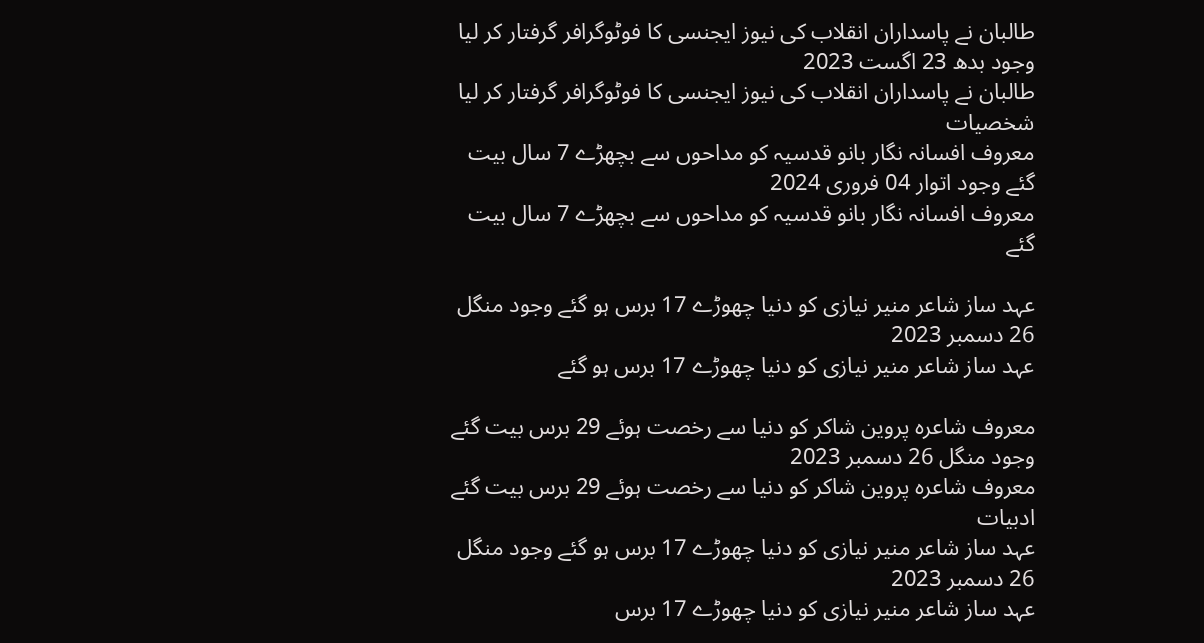طالبان نے پاسداران انقلاب کی نیوز ایجنسی کا فوٹوگرافر گرفتار کر لیا وجود بدھ 23 اگست 2023
طالبان نے پاسداران انقلاب کی نیوز ایجنسی کا فوٹوگرافر گرفتار کر لیا
شخصیات
معروف افسانہ نگار بانو قدسیہ کو مداحوں سے بچھڑے 7 سال بیت گئے وجود اتوار 04 فروری 2024
معروف افسانہ نگار بانو قدسیہ کو مداحوں سے بچھڑے 7 سال بیت گئے

عہد ساز شاعر منیر نیازی کو دنیا چھوڑے 17 برس ہو گئے وجود منگل 26 دسمبر 2023
عہد ساز شاعر منیر نیازی کو دنیا چھوڑے 17 برس ہو گئے

معروف شاعرہ پروین شاکر کو دنیا سے رخصت ہوئے 29 برس بیت گئے وجود منگل 26 دسمبر 2023
معروف شاعرہ پروین شاکر کو دنیا سے رخصت ہوئے 29 برس بیت گئے
ادبیات
عہد ساز شاعر منیر نیازی کو دنیا چھوڑے 17 برس ہو گئے وجود منگل 26 دسمبر 2023
عہد ساز شاعر منیر نیازی کو دنیا چھوڑے 17 برس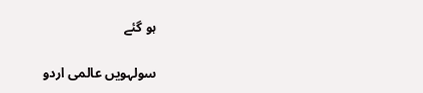ہو گئے

سولہویں عالمی اردو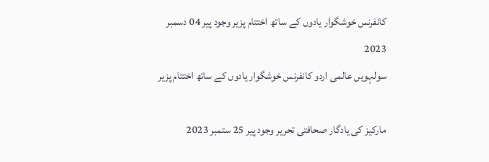کانفرنس خوشگوار یادوں کے ساتھ اختتام پزیر وجود پیر 04 دسمبر 2023
سولہویں عالمی اردو کانفرنس خوشگوار یادوں کے ساتھ اختتام پزیر

مارکیز کی یادگار صحافتی تحریر وجود پیر 25 ستمبر 2023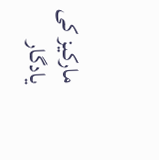مارکیز کی یادگار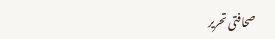صحافتی تحریر